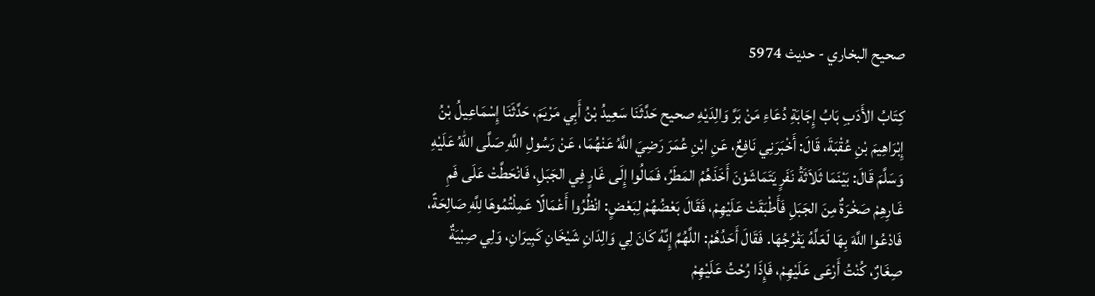صحيح البخاري - حدیث 5974

كِتَابُ الأَدَبِ بَابُ إِجَابَةِ دُعَاءِ مَنْ بَرَّ وَالِدَيْهِ صحيح حَدَّثَنَا سَعِيدُ بْنُ أَبِي مَرْيَمَ، حَدَّثَنَا إِسْمَاعِيلُ بْنُ إِبْرَاهِيمَ بْنِ عُقْبَةَ، قَالَ: أَخْبَرَنِي نَافِعٌ، عَنِ ابْنِ عُمَرَ رَضِيَ اللَّهُ عَنْهُمَا، عَنْ رَسُولِ اللَّهِ صَلَّى اللهُ عَلَيْهِ وَسَلَّمَ قَالَ: بَيْنَمَا ثَلاَثَةُ نَفَرٍ يَتَمَاشَوْنَ أَخَذَهُمُ المَطَرُ، فَمَالُوا إِلَى غَارٍ فِي الجَبَلِ، فَانْحَطَّتْ عَلَى فَمِ غَارِهِمْ صَخْرَةٌ مِنَ الجَبَلِ فَأَطْبَقَتْ عَلَيْهِمْ، فَقَالَ بَعْضُهُمْ لِبَعْضٍ: انْظُرُوا أَعْمَالًا عَمِلْتُمُوهَا لِلَّهِ صَالِحَةً، فَادْعُوا اللَّهَ بِهَا لَعَلَّهُ يَفْرُجُهَا. فَقَالَ أَحَدُهُمْ: اللَّهُمَّ إِنَّهُ كَانَ لِي وَالِدَانِ شَيْخَانِ كَبِيرَانِ، وَلِي صِبْيَةٌ صِغَارٌ، كُنْتُ أَرْعَى عَلَيْهِمْ، فَإِذَا رُحْتُ عَلَيْهِمْ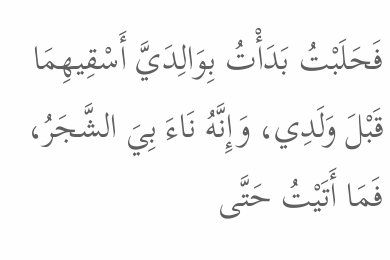فَحَلَبْتُ بَدَأْتُ بِوَالِدَيَّ أَسْقِيهِمَا قَبْلَ وَلَدِي، وَإِنَّهُ نَاءَ بِيَ الشَّجَرُ، فَمَا أَتَيْتُ حَتَّى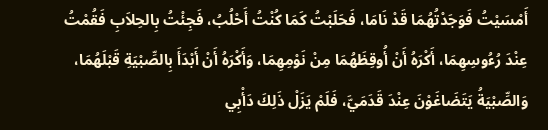أَمْسَيْتُ فَوَجَدْتُهُمَا قَدْ نَامَا، فَحَلَبْتُ كَمَا كُنْتُ أَحْلُبُ، فَجِئْتُ بِالحِلاَبِ فَقُمْتُ عِنْدَ رُءُوسِهِمَا، أَكْرَهُ أَنْ أُوقِظَهُمَا مِنْ نَوْمِهِمَا، وَأَكْرَهُ أَنْ أَبْدَأَ بِالصِّبْيَةِ قَبْلَهُمَا، وَالصِّبْيَةُ يَتَضَاغَوْنَ عِنْدَ قَدَمَيَّ، فَلَمْ يَزَلْ ذَلِكَ دَأْبِي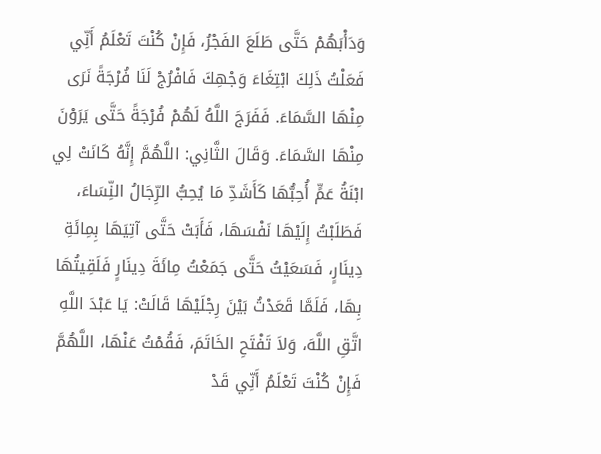وَدَأْبَهُمْ حَتَّى طَلَعَ الفَجْرُ، فَإِنْ كُنْتَ تَعْلَمُ أَنِّي فَعَلْتُ ذَلِكَ ابْتِغَاءَ وَجْهِكَ فَافْرُجْ لَنَا فُرْجَةً نَرَى مِنْهَا السَّمَاءَ. فَفَرَجَ اللَّهُ لَهُمْ فُرْجَةً حَتَّى يَرَوْنَ مِنْهَا السَّمَاءَ. وَقَالَ الثَّانِي: اللَّهُمَّ إِنَّهُ كَانَتْ لِي ابْنَةُ عَمٍّ أُحِبُّهَا كَأَشَدِّ مَا يُحِبُّ الرِّجَالُ النِّسَاءَ، فَطَلَبْتُ إِلَيْهَا نَفْسَهَا، فَأَبَتْ حَتَّى آتِيَهَا بِمِائَةِ دِينَارٍ، فَسَعَيْتُ حَتَّى جَمَعْتُ مِائَةَ دِينَارٍ فَلَقِيتُهَا بِهَا، فَلَمَّا قَعَدْتُ بَيْنَ رِجْلَيْهَا قَالَتْ: يَا عَبْدَ اللَّهِ اتَّقِ اللَّهَ، وَلاَ تَفْتَحِ الخَاتَمَ، فَقُمْتُ عَنْهَا، اللَّهُمَّ فَإِنْ كُنْتَ تَعْلَمُ أَنِّي قَدْ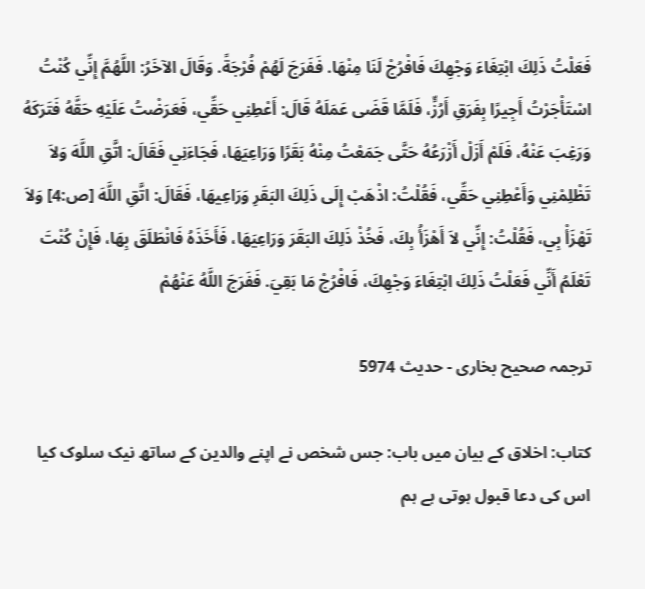فَعَلْتُ ذَلِكَ ابْتِغَاءَ وَجْهِكَ فَافْرُجْ لَنَا مِنْهَا. فَفَرَجَ لَهُمْ فُرْجَةً. وَقَالَ الآخَرُ: اللَّهُمَّ إِنِّي كُنْتُ اسْتَأْجَرْتُ أَجِيرًا بِفَرَقِ أَرُزٍّ، فَلَمَّا قَضَى عَمَلَهُ قَالَ: أَعْطِنِي حَقِّي، فَعَرَضْتُ عَلَيْهِ حَقَّهُ فَتَرَكَهُ وَرَغِبَ عَنْهُ، فَلَمْ أَزَلْ أَزْرَعُهُ حَتَّى جَمَعْتُ مِنْهُ بَقَرًا وَرَاعِيَهَا، فَجَاءَنِي فَقَالَ: اتَّقِ اللَّهَ وَلاَ تَظْلِمْنِي وَأَعْطِنِي حَقِّي، فَقُلْتُ: اذْهَبْ إِلَى ذَلِكَ البَقَرِ وَرَاعِيهَا، فَقَالَ: اتَّقِ اللَّهَ [ص:4] وَلاَ تَهْزَأْ بِي، فَقُلْتُ: إِنِّي لاَ أَهْزَأُ بِكَ، فَخُذْ ذَلِكَ البَقَرَ وَرَاعِيَهَا، فَأَخَذَهُ فَانْطَلَقَ بِهَا، فَإِنْ كُنْتَ تَعْلَمُ أَنِّي فَعَلْتُ ذَلِكَ ابْتِغَاءَ وَجْهِكَ، فَافْرُجْ مَا بَقِيَ. فَفَرَجَ اللَّهُ عَنْهُمْ

ترجمہ صحیح بخاری - حدیث 5974

کتاب: اخلاق کے بیان میں باب: جس شخص نے اپنے والدین کے ساتھ نیک سلوک کیا اس کی دعا قبول ہوتی ہے ہم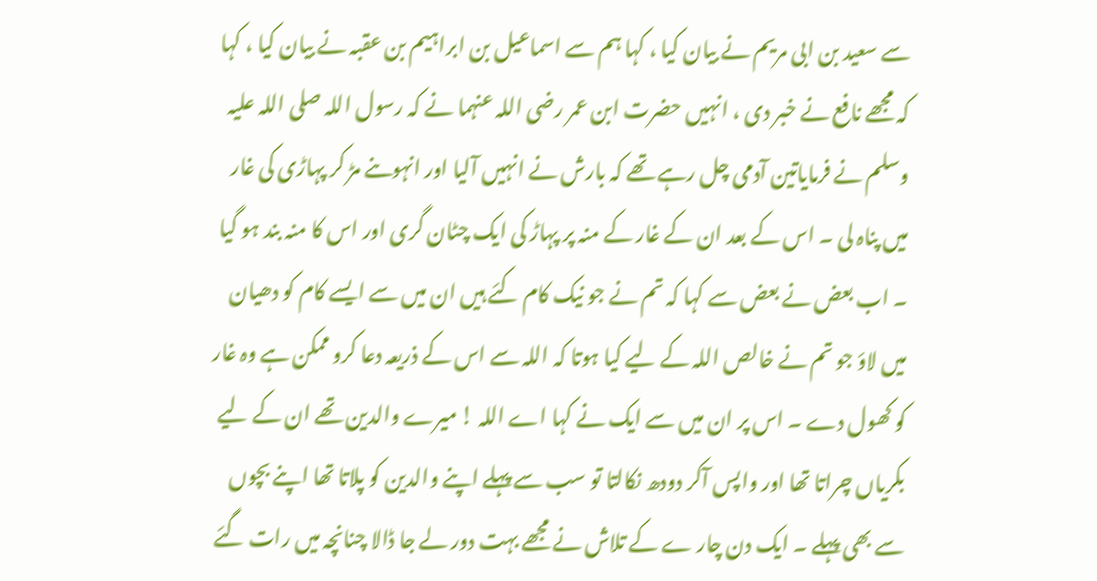سے سعید بن ابی مریم نے بیان کیا ، کہا ہم سے اسماعیل بن ابراہیم بن عقبہ نے بیان کیا ، کہا کہ مجھے نافع نے خبر دی ، انہیں حضرت ابن عمر رضی اللہ عنہما نے کہ رسول اللہ صلی اللہ علیہ وسلم نے فرمایاتین آدمی چل رہے تھے کہ بارش نے انہیں آلیا اور انہوںنے مڑ کر پہاڑی کی غار میں پناہ لی ۔ اس کے بعد ان کے غار کے منہ پر پہاڑ کی ایک چٹان گری اور اس کا منہ بند ہو گیا ۔ اب بعض نے بعض سے کہا کہ تم نے جو نیک کام کئے ہیں ان میں سے ایسے کام کو دھیان میں لاؤ جو تم نے خالص اللہ کے لیے کیا ہوتا کہ اللہ سے اس کے ذریعہ دعا کرو ممکن ہے وہ غار کو کھول دے ۔ اس پر ان میں سے ایک نے کہا اے اللہ ! میرے والدین تھے ان کے لیے بکریاں چراتا تھا اور واپس آکر دودھ نکالتا تو سب سے پہلے اپنے والدین کو پلاتا تھا اپنے بچوں سے بھی پہلے ۔ ایک دن چار ے کے تلاش نے مجھے بہت دور لے جا ڈالا چنانچہ میں رات گئے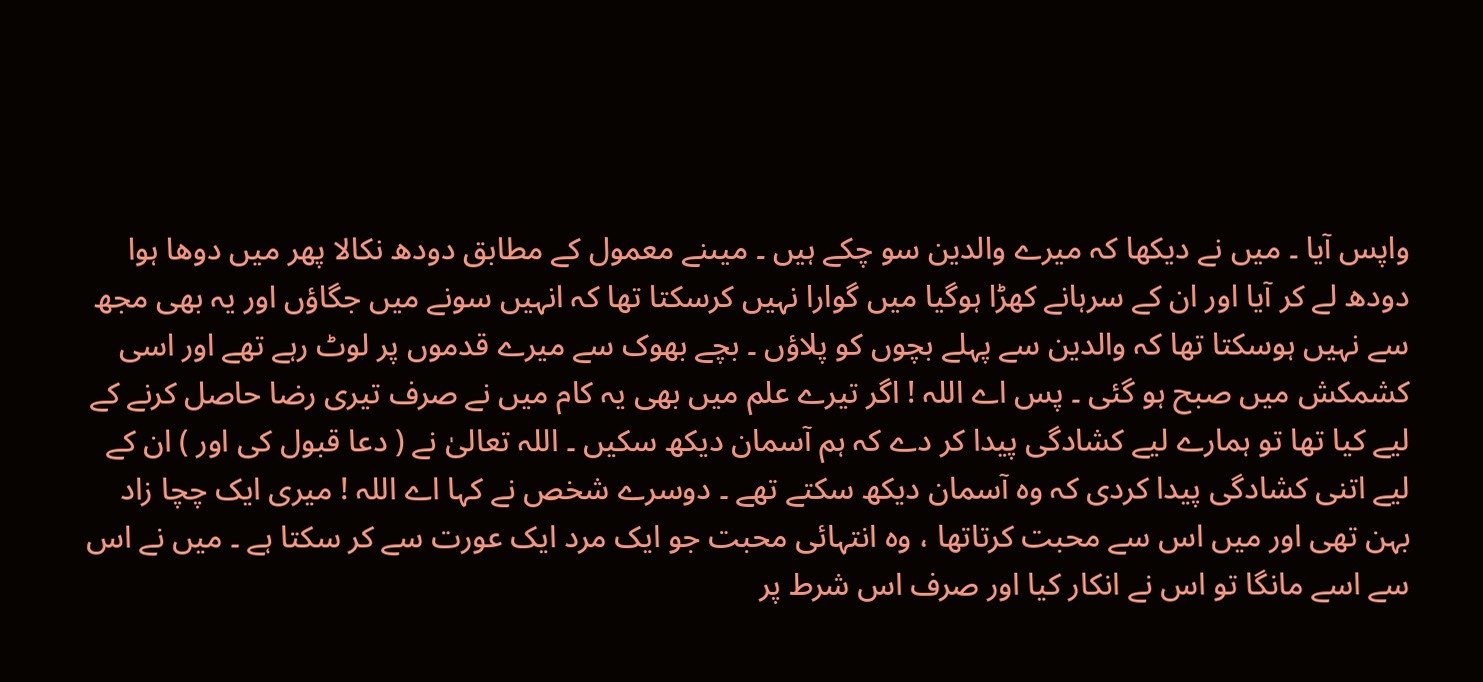واپس آیا ۔ میں نے دیکھا کہ میرے والدین سو چکے ہیں ۔ میںنے معمول کے مطابق دودھ نکالا پھر میں دوھا ہوا دودھ لے کر آیا اور ان کے سرہانے کھڑا ہوگیا میں گوارا نہیں کرسکتا تھا کہ انہیں سونے میں جگاؤں اور یہ بھی مجھ سے نہیں ہوسکتا تھا کہ والدین سے پہلے بچوں کو پلاؤں ۔ بچے بھوک سے میرے قدموں پر لوٹ رہے تھے اور اسی کشمکش میں صبح ہو گئی ۔ پس اے اللہ ! اگر تیرے علم میں بھی یہ کام میں نے صرف تیری رضا حاصل کرنے کے لیے کیا تھا تو ہمارے لیے کشادگی پیدا کر دے کہ ہم آسمان دیکھ سکیں ۔ اللہ تعالیٰ نے ( دعا قبول کی اور ) ان کے لیے اتنی کشادگی پیدا کردی کہ وہ آسمان دیکھ سکتے تھے ۔ دوسرے شخص نے کہا اے اللہ ! میری ایک چچا زاد بہن تھی اور میں اس سے محبت کرتاتھا ، وہ انتہائی محبت جو ایک مرد ایک عورت سے کر سکتا ہے ۔ میں نے اس سے اسے مانگا تو اس نے انکار کیا اور صرف اس شرط پر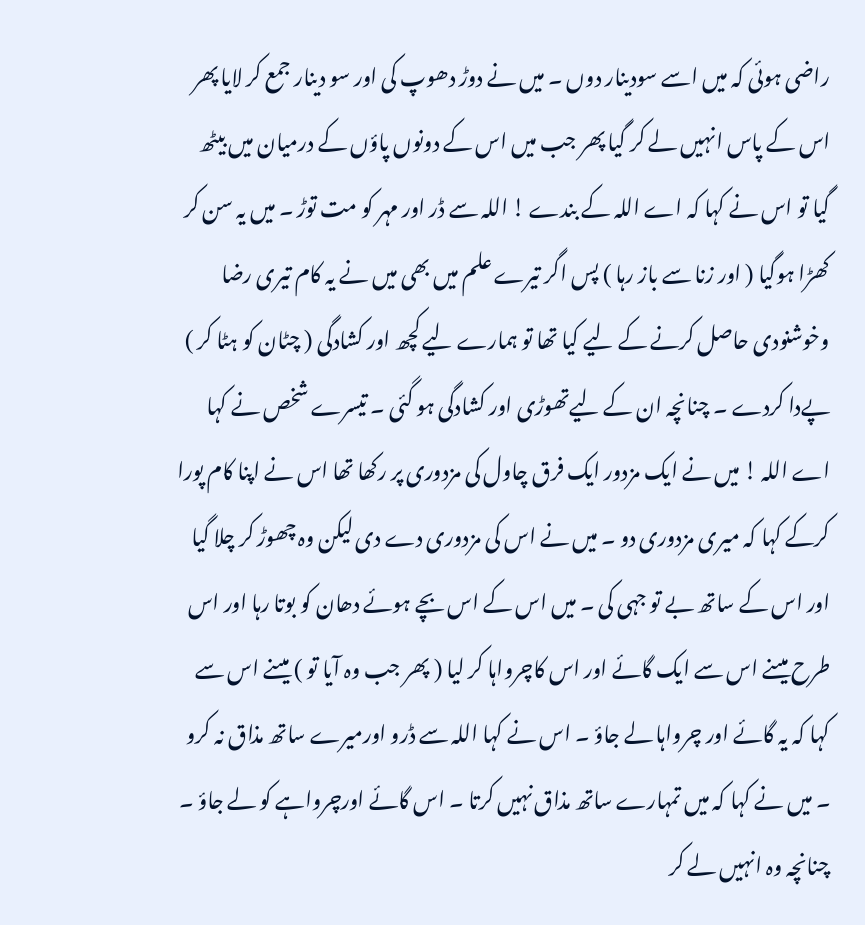راضی ہوئی کہ میں اسے سودینار دوں ۔ میں نے دوڑ دھوپ کی اور سو دینار جمع کر لایا پھر اس کے پاس انہیں لے کر گیا پھر جب میں اس کے دونوں پاؤں کے درمیان میں بیٹھ گیا تو اس نے کہا کہ اے اللہ کے بندے ! اللہ سے ڈر اور مہر کو مت توڑ ۔ میں یہ سن کر کھڑا ہوگیا ( اور زنا سے باز رہا ) پس اگر تیرے علم میں بھی میں نے یہ کام تیری رضا وخوشنودی حاصل کرنے کے لیے کیا تھا تو ہمارے لیے کچھ اور کشادگی ( چٹان کو ہٹا کر ) پےدا کردے ۔ چنانچہ ان کے لیےتھوڑی اور کشادگی ہو گئی ۔ تیسرے شخص نے کہا اے اللہ ! میں نے ایک مزدور ایک فرق چاول کی مزدوری پر رکھا تھا اس نے اپنا کام پورا کرکے کہا کہ میری مزدوری دو ۔ میں نے اس کی مزدوری دے دی لیکن وہ چھوڑ کر چلا گیا اور اس کے ساتھ بے تو جہی کی ۔ میں اس کے اس بچے ہوئے دھان کو بوتا رہا اور اس طرح میںنے اس سے ایک گائے اور اس کاچرواہا کر لیا ( پھر جب وہ آیا تو ) میںنے اس سے کہا کہ یہ گائے اور چرواہا لے جاؤ ۔ اس نے کہا اللہ سے ڈرو اورمیرے ساتھ مذاق نہ کرو ۔ میں نے کہا کہ میں تمہارے ساتھ مذاق نہیں کرتا ۔ اس گائے اورچرواہے کو لے جاؤ ۔ چنانچہ وہ انہیں لے کر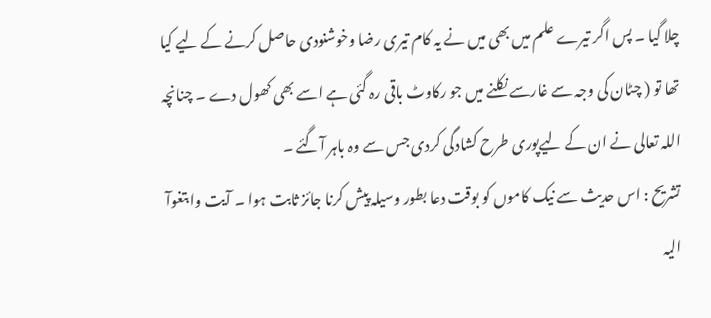چلا گیا ۔ پس اگر تیرے علم میں بھی میں نے یہ کام تیری رضا وخوشنودی حاصل کرنے کے لیے کیا تھا تو ( چٹان کی وجہ سے غارسے نکلنے میں جو رکاوٹ باقی رہ گئی ہے اسے بھی کھول دے ۔ چنانچہ اللہ تعالی نے ان کے لیےپوری طرح کشادگی کردی جس سے وہ باہر آگئے ۔
تشریح : اس حدیث سے نیک کاموں کو بوقت دعا بطور وسیلہ پیش کرنا جائز ثابت ہوا ۔ آیت وابتغوآ الیہ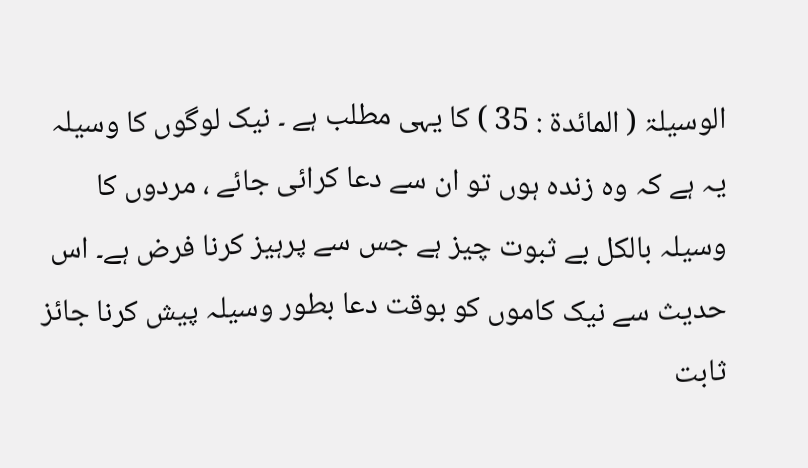الوسیلۃ ( المائدۃ : 35 ) کا یہی مطلب ہے ۔ نیک لوگوں کا وسیلہ یہ ہے کہ وہ زندہ ہوں تو ان سے دعا کرائی جائے ، مردوں کا وسیلہ بالکل بے ثبوت چیز ہے جس سے پرہیز کرنا فرض ہے۔ اس حدیث سے نیک کاموں کو بوقت دعا بطور وسیلہ پیش کرنا جائز ثابت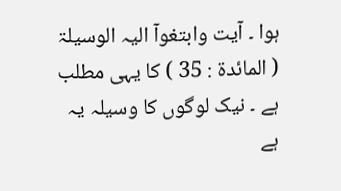ہوا ۔ آیت وابتغوآ الیہ الوسیلۃ ( المائدۃ : 35 ) کا یہی مطلب ہے ۔ نیک لوگوں کا وسیلہ یہ ہے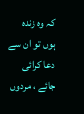کہ وہ زندہ ہوں تو ان سے دعا کرائی جائے ، مردوں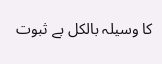کا وسیلہ بالکل بے ثبوت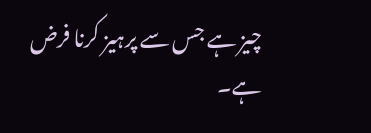چیز ہے جس سے پرہیز کرنا فرض ہے۔